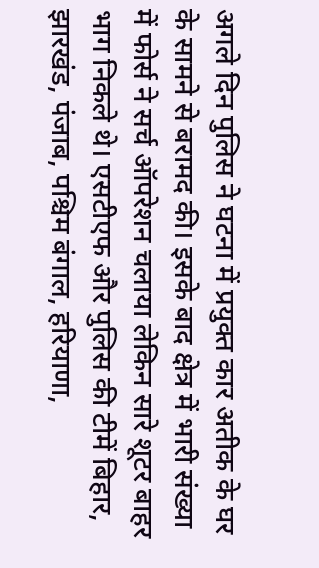अगले दिन पुलिस ने घटना में प्रयुक्त कार अतीक के घर के सामने से बरामद की। इसके बाद क्षेत्र में भारी संख्या में फोर्स ने सर्च ऑपरेशन चलाया लेकिन सारे शूटर बाहर भाग निकले थे। एसटीएफ और पुलिस की टीमें बिहार, झारखंड, पंजाब, पश्चिम बंगाल, हरियाणा,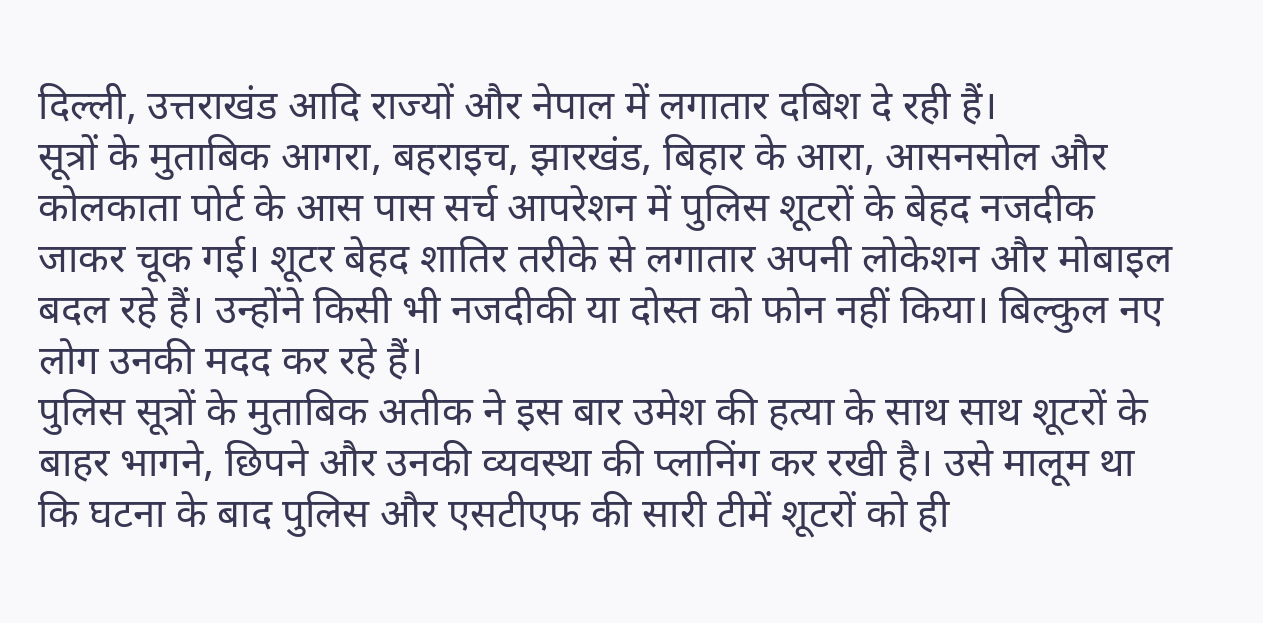दिल्ली, उत्तराखंड आदि राज्यों और नेपाल में लगातार दबिश दे रही हैं।
सूत्रों के मुताबिक आगरा, बहराइच, झारखंड, बिहार के आरा, आसनसोल और कोलकाता पोर्ट के आस पास सर्च आपरेशन में पुलिस शूटरों के बेहद नजदीक जाकर चूक गई। शूटर बेहद शातिर तरीके से लगातार अपनी लोकेशन और मोबाइल बदल रहे हैं। उन्होंने किसी भी नजदीकी या दोस्त को फोन नहीं किया। बिल्कुल नए लोग उनकी मदद कर रहे हैं।
पुलिस सूत्रों के मुताबिक अतीक ने इस बार उमेश की हत्या के साथ साथ शूटरों के बाहर भागने, छिपने और उनकी व्यवस्था की प्लानिंग कर रखी है। उसे मालूम था कि घटना के बाद पुलिस और एसटीएफ की सारी टीमें शूटरों को ही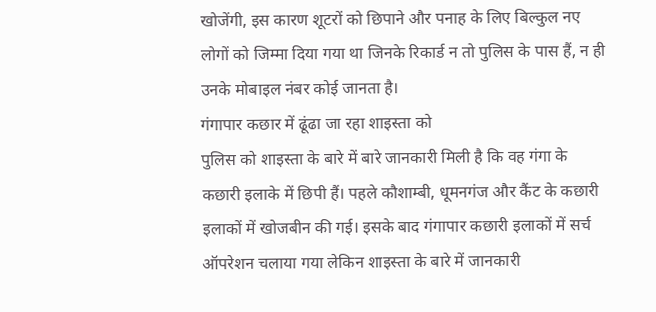खोजेंगी, इस कारण शूटरों को छिपाने और पनाह के लिए बिल्कुल नए लोगों को जिम्मा दिया गया था जिनके रिकार्ड न तो पुलिस के पास हैं, न ही उनके मोबाइल नंबर कोई जानता है।
गंगापार कछार में ढूंढा जा रहा शाइस्ता को
पुलिस को शाइस्ता के बारे में बारे जानकारी मिली है कि वह गंगा के कछारी इलाके में छिपी हैं। पहले कौशाम्बी, धूमनगंज और कैंट के कछारी इलाकों में खोजबीन की गई। इसके बाद गंगापार कछारी इलाकों में सर्च ऑपरेशन चलाया गया लेकिन शाइस्ता के बारे में जानकारी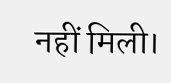नहीं मिली।